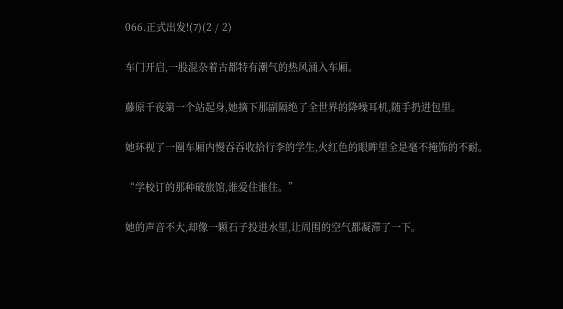066.正式出发!(7)(2 / 2)

车门开启,一股混杂着古都特有潮气的热风涌入车厢。

藤原千夜第一个站起身,她摘下那副隔绝了全世界的降噪耳机,随手扔进包里。

她环视了一圈车厢内慢吞吞收拾行李的学生,火红色的眼眸里全是毫不掩饰的不耐。

“学校订的那种破旅馆,谁爱住谁住。”

她的声音不大,却像一颗石子投进水里,让周围的空气都凝滞了一下。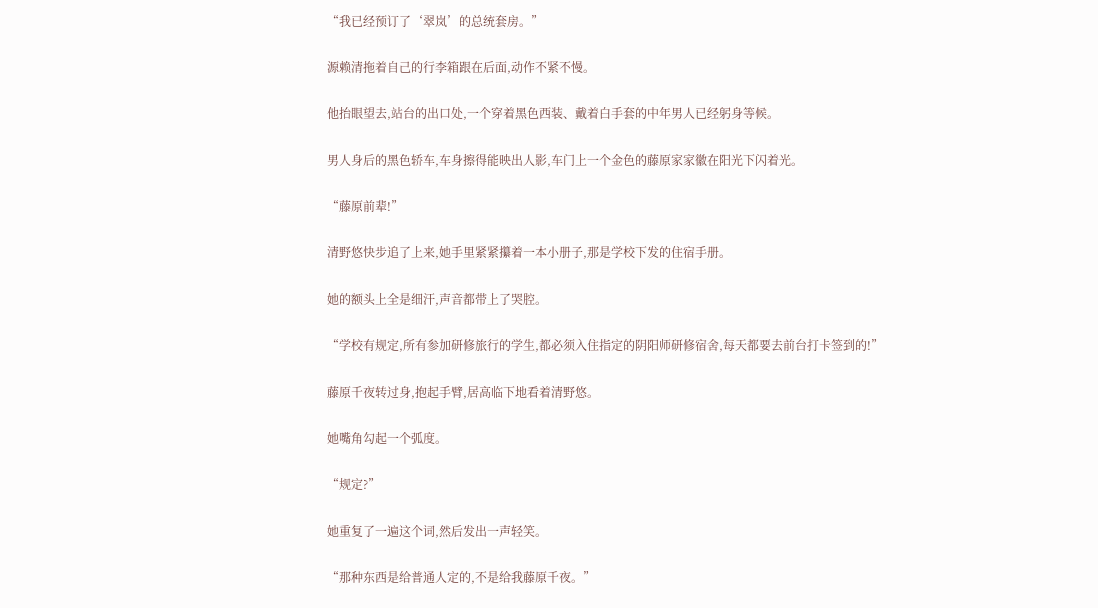“我已经预订了‘翠岚’的总统套房。”

源赖清拖着自己的行李箱跟在后面,动作不紧不慢。

他抬眼望去,站台的出口处,一个穿着黑色西装、戴着白手套的中年男人已经躬身等候。

男人身后的黑色轿车,车身擦得能映出人影,车门上一个金色的藤原家家徽在阳光下闪着光。

“藤原前辈!”

清野悠快步追了上来,她手里紧紧攥着一本小册子,那是学校下发的住宿手册。

她的额头上全是细汗,声音都带上了哭腔。

“学校有规定,所有参加研修旅行的学生,都必须入住指定的阴阳师研修宿舍,每天都要去前台打卡签到的!”

藤原千夜转过身,抱起手臂,居高临下地看着清野悠。

她嘴角勾起一个弧度。

“规定?”

她重复了一遍这个词,然后发出一声轻笑。

“那种东西是给普通人定的,不是给我藤原千夜。”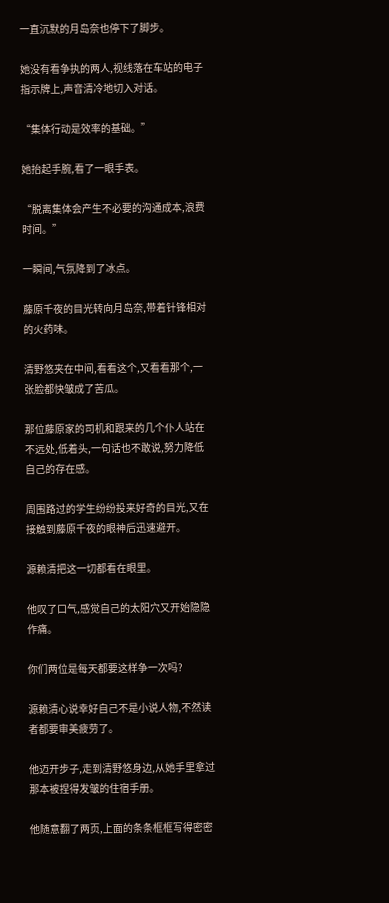一直沉默的月岛奈也停下了脚步。

她没有看争执的两人,视线落在车站的电子指示牌上,声音清冷地切入对话。

“集体行动是效率的基础。”

她抬起手腕,看了一眼手表。

“脱离集体会产生不必要的沟通成本,浪费时间。”

一瞬间,气氛降到了冰点。

藤原千夜的目光转向月岛奈,带着针锋相对的火药味。

清野悠夹在中间,看看这个,又看看那个,一张脸都快皱成了苦瓜。

那位藤原家的司机和跟来的几个仆人站在不远处,低着头,一句话也不敢说,努力降低自己的存在感。

周围路过的学生纷纷投来好奇的目光,又在接触到藤原千夜的眼神后迅速避开。

源赖清把这一切都看在眼里。

他叹了口气,感觉自己的太阳穴又开始隐隐作痛。

你们两位是每天都要这样争一次吗?

源赖清心说幸好自己不是小说人物,不然读者都要审美疲劳了。

他迈开步子,走到清野悠身边,从她手里拿过那本被捏得发皱的住宿手册。

他随意翻了两页,上面的条条框框写得密密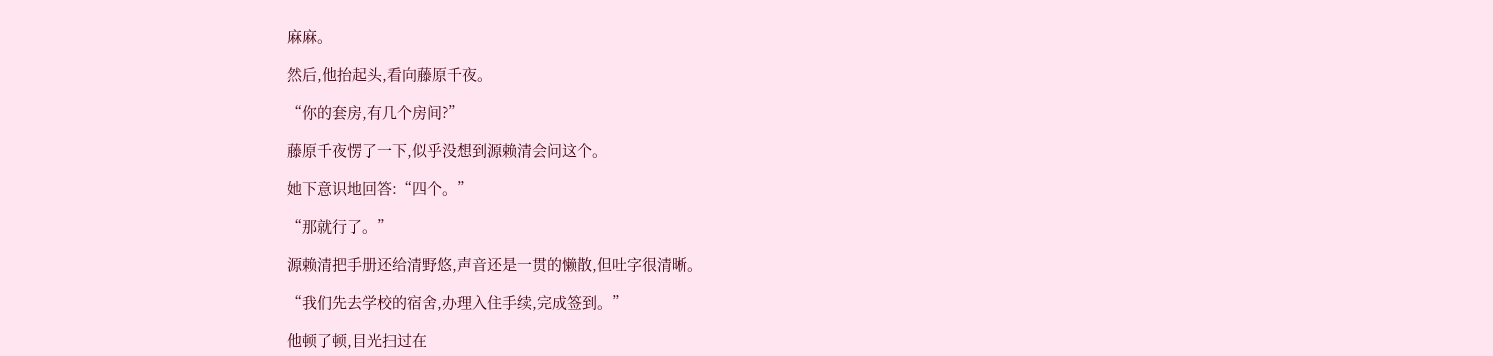麻麻。

然后,他抬起头,看向藤原千夜。

“你的套房,有几个房间?”

藤原千夜愣了一下,似乎没想到源赖清会问这个。

她下意识地回答:“四个。”

“那就行了。”

源赖清把手册还给清野悠,声音还是一贯的懒散,但吐字很清晰。

“我们先去学校的宿舍,办理入住手续,完成签到。”

他顿了顿,目光扫过在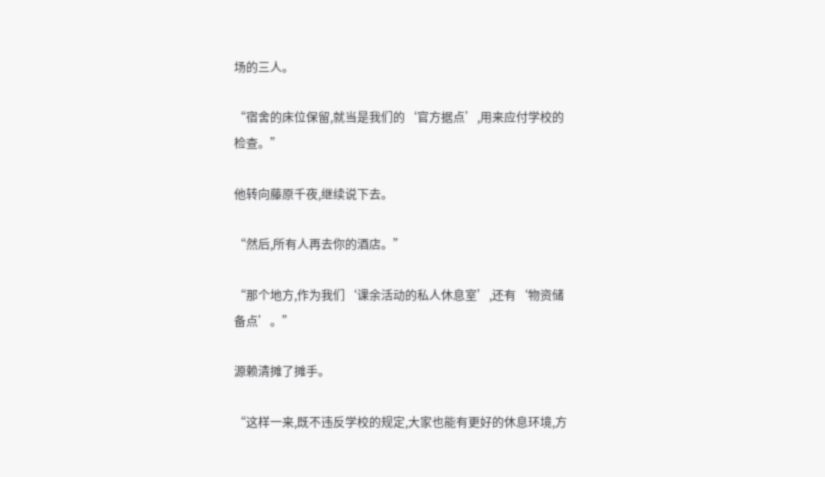场的三人。

“宿舍的床位保留,就当是我们的‘官方据点’,用来应付学校的检查。”

他转向藤原千夜,继续说下去。

“然后,所有人再去你的酒店。”

“那个地方,作为我们‘课余活动的私人休息室’,还有‘物资储备点’。”

源赖清摊了摊手。

“这样一来,既不违反学校的规定,大家也能有更好的休息环境,方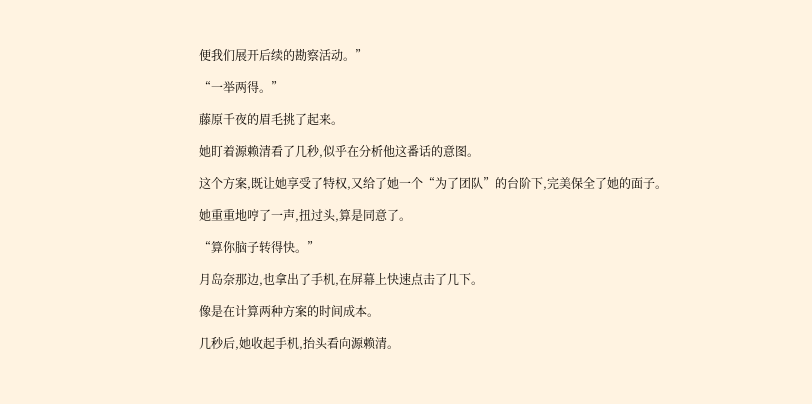便我们展开后续的勘察活动。”

“一举两得。”

藤原千夜的眉毛挑了起来。

她盯着源赖清看了几秒,似乎在分析他这番话的意图。

这个方案,既让她享受了特权,又给了她一个“为了团队”的台阶下,完美保全了她的面子。

她重重地哼了一声,扭过头,算是同意了。

“算你脑子转得快。”

月岛奈那边,也拿出了手机,在屏幕上快速点击了几下。

像是在计算两种方案的时间成本。

几秒后,她收起手机,抬头看向源赖清。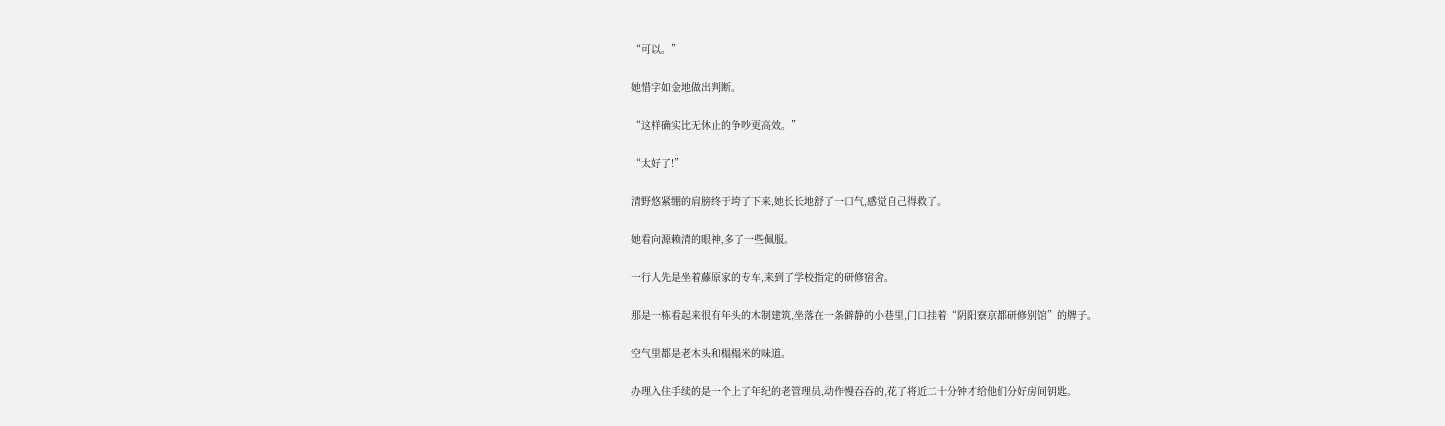“可以。”

她惜字如金地做出判断。

“这样确实比无休止的争吵更高效。”

“太好了!”

清野悠紧绷的肩膀终于垮了下来,她长长地舒了一口气,感觉自己得救了。

她看向源赖清的眼神,多了一些佩服。

一行人先是坐着藤原家的专车,来到了学校指定的研修宿舍。

那是一栋看起来很有年头的木制建筑,坐落在一条僻静的小巷里,门口挂着“阴阳寮京都研修别馆”的牌子。

空气里都是老木头和榻榻米的味道。

办理入住手续的是一个上了年纪的老管理员,动作慢吞吞的,花了将近二十分钟才给他们分好房间钥匙。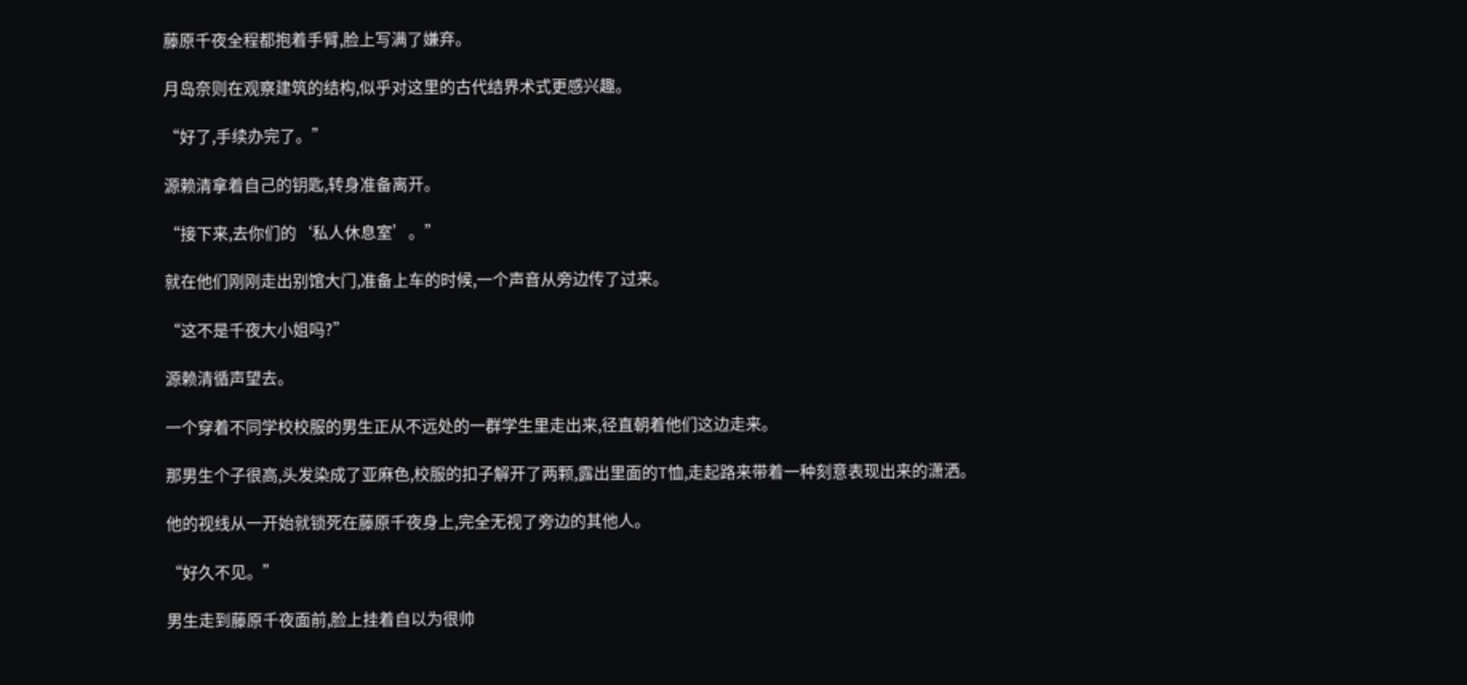藤原千夜全程都抱着手臂,脸上写满了嫌弃。

月岛奈则在观察建筑的结构,似乎对这里的古代结界术式更感兴趣。

“好了,手续办完了。”

源赖清拿着自己的钥匙,转身准备离开。

“接下来,去你们的‘私人休息室’。”

就在他们刚刚走出别馆大门,准备上车的时候,一个声音从旁边传了过来。

“这不是千夜大小姐吗?”

源赖清循声望去。

一个穿着不同学校校服的男生正从不远处的一群学生里走出来,径直朝着他们这边走来。

那男生个子很高,头发染成了亚麻色,校服的扣子解开了两颗,露出里面的T恤,走起路来带着一种刻意表现出来的潇洒。

他的视线从一开始就锁死在藤原千夜身上,完全无视了旁边的其他人。

“好久不见。”

男生走到藤原千夜面前,脸上挂着自以为很帅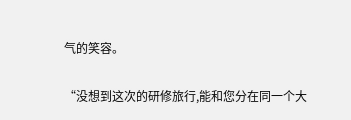气的笑容。

“没想到这次的研修旅行,能和您分在同一个大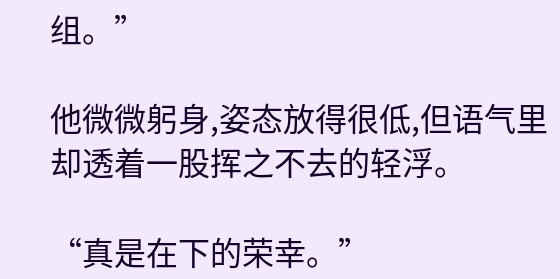组。”

他微微躬身,姿态放得很低,但语气里却透着一股挥之不去的轻浮。

“真是在下的荣幸。”